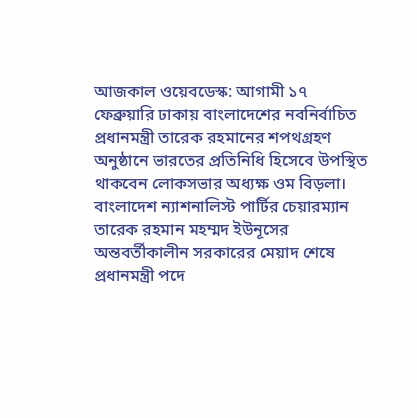আজকাল ওয়েবডেস্ক: আগামী ১৭ ফেব্রুয়ারি ঢাকায় বাংলাদেশের নবনির্বাচিত প্রধানমন্ত্রী তারেক রহমানের শপথগ্রহণ অনুষ্ঠানে ভারতের প্রতিনিধি হিসেবে উপস্থিত থাকবেন লোকসভার অধ্যক্ষ ওম বিড়লা।
বাংলাদেশ ন্যাশনালিস্ট পার্টির চেয়ারম্যান তারেক রহমান মহম্মদ ইউনূসের অন্তবর্তীকালীন সরকারের মেয়াদ শেষে প্রধানমন্ত্রী পদে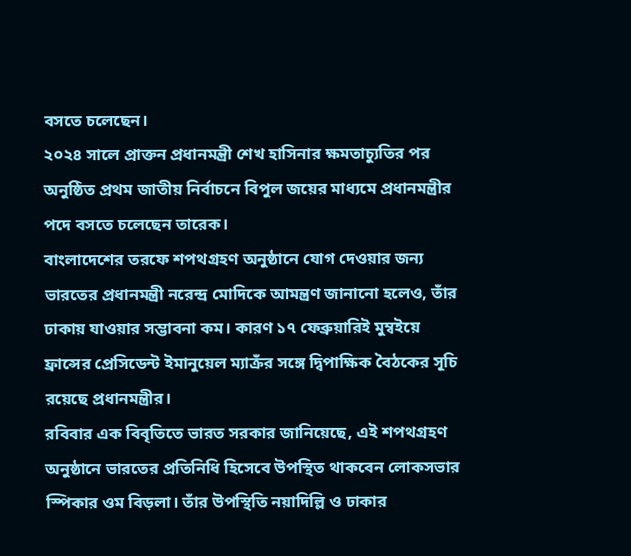বসতে চলেছেন।
২০২৪ সালে প্রাক্তন প্রধানমন্ত্রী শেখ হাসিনার ক্ষমতাচ্যুতির পর অনুষ্ঠিত প্রথম জাতীয় নির্বাচনে বিপুল জয়ের মাধ্যমে প্রধানমন্ত্রীর পদে বসতে চলেছেন তারেক।
বাংলাদেশের তরফে শপথগ্রহণ অনুষ্ঠানে যোগ দেওয়ার জন্য ভারতের প্রধানমন্ত্রী নরেন্দ্র মোদিকে আমন্ত্রণ জানানো হলেও, তাঁর ঢাকায় যাওয়ার সম্ভাবনা কম। কারণ ১৭ ফেব্রুয়ারিই মুম্বইয়ে ফ্রান্সের প্রেসিডেন্ট ইমানুয়েল ম্যাক্রঁর সঙ্গে দ্বিপাক্ষিক বৈঠকের সূচি রয়েছে প্রধানমন্ত্রীর।
রবিবার এক বিবৃতিতে ভারত সরকার জানিয়েছে, এই শপথগ্রহণ অনুষ্ঠানে ভারতের প্রতিনিধি হিসেবে উপস্থিত থাকবেন লোকসভার স্পিকার ওম বিড়লা। তাঁর উপস্থিতি নয়াদিল্লি ও ঢাকার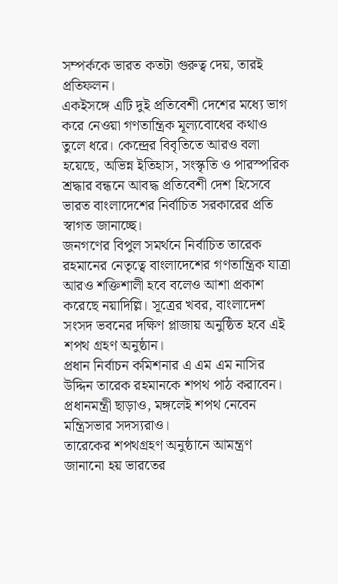সম্পর্ককে ভারত কতটা গুরুত্ব দেয়, তারই প্রতিফলন।
একইসঙ্গে এটি দুই প্রতিবেশী দেশের মধ্যে ভাগ করে নেওয়া গণতান্ত্রিক মূল্যবোধের কথাও তুলে ধরে। কেন্দ্রের বিবৃতিতে আরও বলা হয়েছে, অভিন্ন ইতিহাস, সংস্কৃতি ও পারস্পরিক শ্রদ্ধার বন্ধনে আবদ্ধ প্রতিবেশী দেশ হিসেবে ভারত বাংলাদেশের নির্বাচিত সরকারের প্রতি স্বাগত জানাচ্ছে।
জনগণের বিপুল সমর্থনে নির্বাচিত তারেক রহমানের নেতৃত্বে বাংলাদেশের গণতান্ত্রিক যাত্রা আরও শক্তিশালী হবে বলেও আশা প্রকাশ করেছে নয়াদিল্লি। সূত্রের খবর, বাংলাদেশ সংসদ ভবনের দক্ষিণ প্লাজায় অনুষ্ঠিত হবে এই শপথ গ্রহণ অনুষ্ঠান।
প্রধান নির্বাচন কমিশনার এ এম এম নাসির উদ্দিন তারেক রহমানকে শপথ পাঠ করাবেন। প্রধানমন্ত্রী ছাড়াও, মঙ্গলেই শপথ নেবেন মন্ত্রিসভার সদস্যরাও।
তারেকের শপথগ্রহণ অনুষ্ঠানে আমন্ত্রণ জানানো হয় ভারতের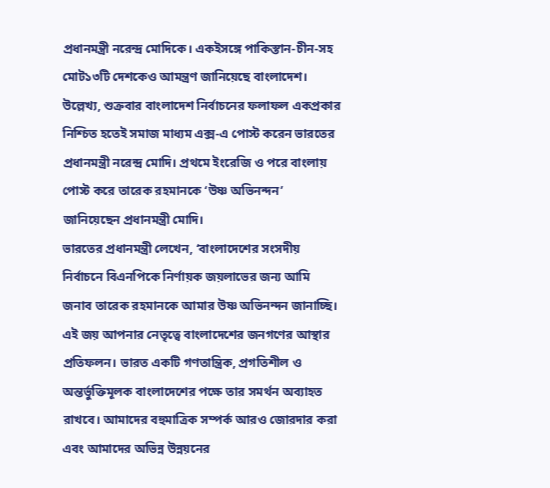প্রধানমন্ত্রী নরেন্দ্র মোদিকে। একইসঙ্গে পাকিস্তান-চীন-সহ মোট১৩টি দেশকেও আমন্ত্রণ জানিয়েছে বাংলাদেশ।
উল্লেখ্য, শুক্রবার বাংলাদেশ নির্বাচনের ফলাফল একপ্রকার নিশ্চিত হতেই সমাজ মাধ্যম এক্স-এ পোস্ট করেন ভারতের প্রধানমন্ত্রী নরেন্দ্র মোদি। প্রথমে ইংরেজি ও পরে বাংলায় পোস্ট করে তারেক রহমানকে ‘উষ্ণ অভিনন্দন’ জানিয়েছেন প্রধানমন্ত্রী মোদি।
ভারতের প্রধানমন্ত্রী লেখেন, ‘বাংলাদেশের সংসদীয় নির্বাচনে বিএনপিকে নির্ণায়ক জয়লাভের জন্য আমি জনাব তারেক রহমানকে আমার উষ্ণ অভিনন্দন জানাচ্ছি। এই জয় আপনার নেতৃত্বে বাংলাদেশের জনগণের আস্থার প্রতিফলন। ভারত একটি গণতান্ত্রিক, প্রগতিশীল ও অন্তর্ভুক্তিমূলক বাংলাদেশের পক্ষে তার সমর্থন অব্যাহত রাখবে। আমাদের বহুমাত্রিক সম্পর্ক আরও জোরদার করা এবং আমাদের অভিন্ন উন্নয়নের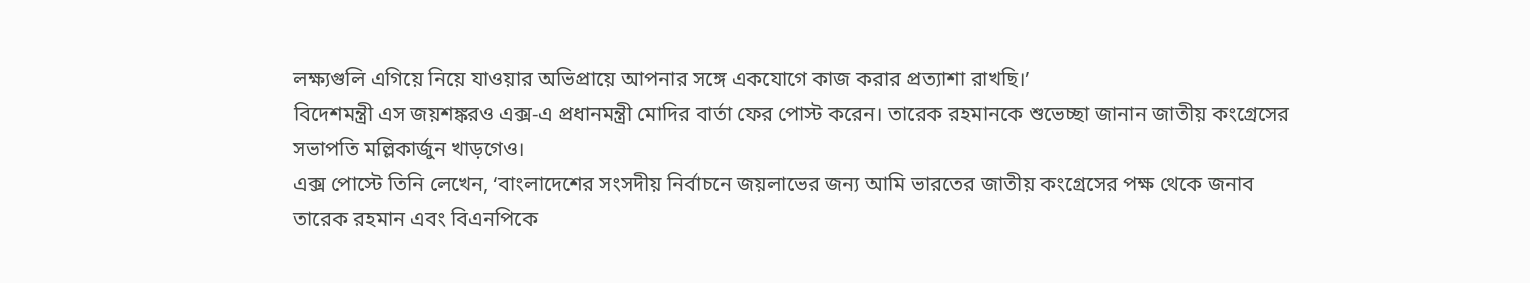লক্ষ্যগুলি এগিয়ে নিয়ে যাওয়ার অভিপ্রায়ে আপনার সঙ্গে একযোগে কাজ করার প্রত্যাশা রাখছি।’
বিদেশমন্ত্রী এস জয়শঙ্করও এক্স-এ প্রধানমন্ত্রী মোদির বার্তা ফের পোস্ট করেন। তারেক রহমানকে শুভেচ্ছা জানান জাতীয় কংগ্রেসের সভাপতি মল্লিকার্জুন খাড়গেও।
এক্স পোস্টে তিনি লেখেন, ‘বাংলাদেশের সংসদীয় নির্বাচনে জয়লাভের জন্য আমি ভারতের জাতীয় কংগ্রেসের পক্ষ থেকে জনাব তারেক রহমান এবং বিএনপিকে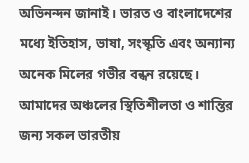অভিনন্দন জানাই। ভারত ও বাংলাদেশের মধ্যে ইতিহাস, ভাষা, সংস্কৃতি এবং অন্যান্য অনেক মিলের গভীর বন্ধন রয়েছে। আমাদের অঞ্চলের স্থিতিশীলতা ও শান্তির জন্য সকল ভারতীয়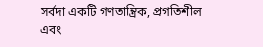সর্বদা একটি গণতান্ত্রিক, প্রগতিশীল এবং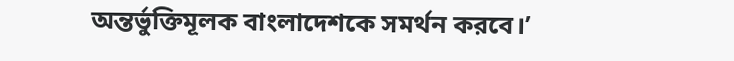অন্তর্ভুক্তিমূলক বাংলাদেশকে সমর্থন করবে।’